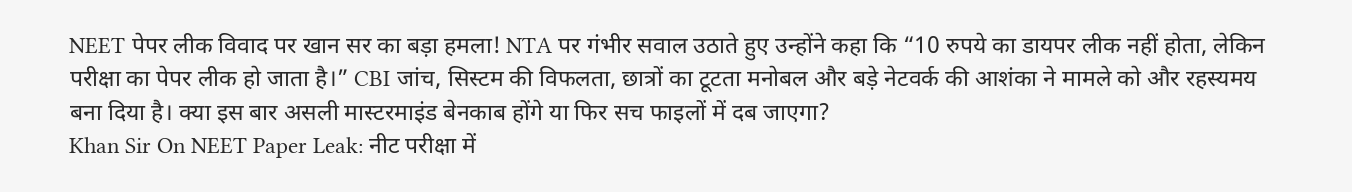NEET पेपर लीक विवाद पर खान सर का बड़ा हमला! NTA पर गंभीर सवाल उठाते हुए उन्होंने कहा कि “10 रुपये का डायपर लीक नहीं होता, लेकिन परीक्षा का पेपर लीक हो जाता है।” CBI जांच, सिस्टम की विफलता, छात्रों का टूटता मनोबल और बड़े नेटवर्क की आशंका ने मामले को और रहस्यमय बना दिया है। क्या इस बार असली मास्टरमाइंड बेनकाब होंगे या फिर सच फाइलों में दब जाएगा?
Khan Sir On NEET Paper Leak: नीट परीक्षा में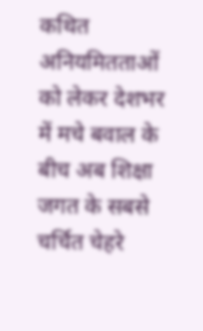कथित अनियमितताओं को लेकर देशभर में मचे बवाल के बीच अब शिक्षा जगत के सबसे चर्चित चेहरे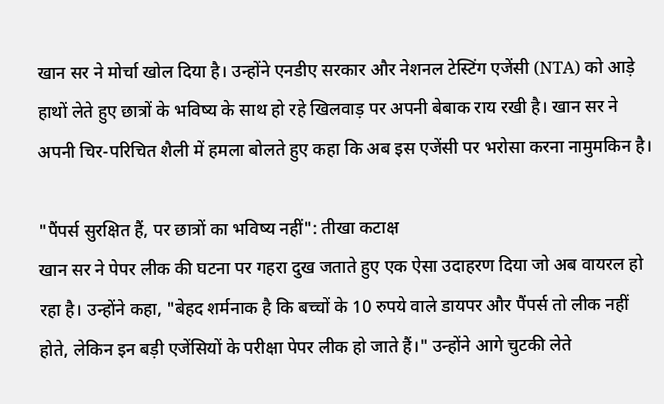खान सर ने मोर्चा खोल दिया है। उन्होंने एनडीए सरकार और नेशनल टेस्टिंग एजेंसी (NTA) को आड़े हाथों लेते हुए छात्रों के भविष्य के साथ हो रहे खिलवाड़ पर अपनी बेबाक राय रखी है। खान सर ने अपनी चिर-परिचित शैली में हमला बोलते हुए कहा कि अब इस एजेंसी पर भरोसा करना नामुमकिन है।

"पैंपर्स सुरक्षित हैं, पर छात्रों का भविष्य नहीं": तीखा कटाक्ष
खान सर ने पेपर लीक की घटना पर गहरा दुख जताते हुए एक ऐसा उदाहरण दिया जो अब वायरल हो रहा है। उन्होंने कहा, "बेहद शर्मनाक है कि बच्चों के 10 रुपये वाले डायपर और पैंपर्स तो लीक नहीं होते, लेकिन इन बड़ी एजेंसियों के परीक्षा पेपर लीक हो जाते हैं।" उन्होंने आगे चुटकी लेते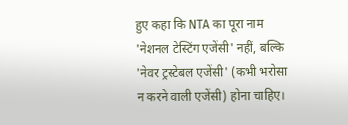हुए कहा कि NTA का पूरा नाम 'नेशनल टेस्टिंग एजेंसी' नहीं, बल्कि 'नेवर ट्रस्टेबल एजेंसी' (कभी भरोसा न करने वाली एजेंसी) होना चाहिए।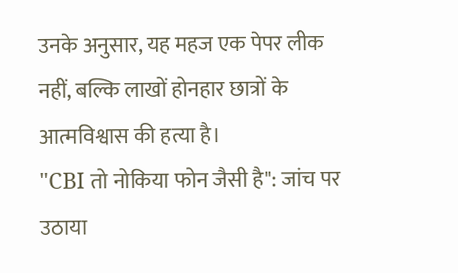उनके अनुसार, यह महज एक पेपर लीक नहीं, बल्कि लाखों होनहार छात्रों के आत्मविश्वास की हत्या है।
"CBI तो नोकिया फोन जैसी है": जांच पर उठाया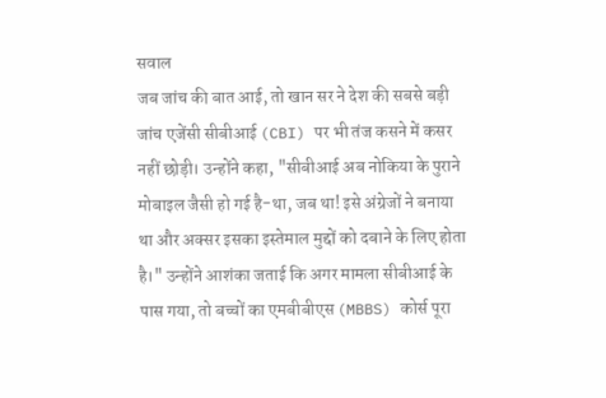सवाल
जब जांच की बात आई, तो खान सर ने देश की सबसे बड़ी जांच एजेंसी सीबीआई (CBI) पर भी तंज कसने में कसर नहीं छोड़ी। उन्होंने कहा, "सीबीआई अब नोकिया के पुराने मोबाइल जैसी हो गई है-था, जब था! इसे अंग्रेजों ने बनाया था और अक्सर इसका इस्तेमाल मुद्दों को दबाने के लिए होता है।" उन्होंने आशंका जताई कि अगर मामला सीबीआई के पास गया, तो बच्चों का एमबीबीएस (MBBS) कोर्स पूरा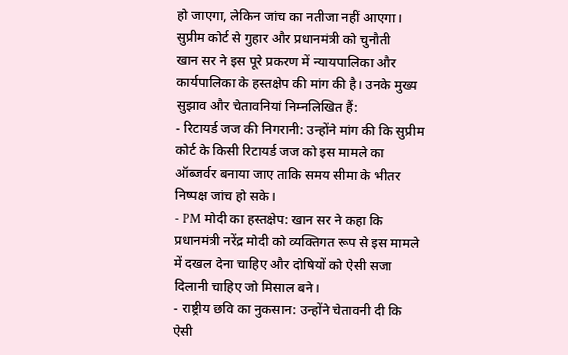हो जाएगा, लेकिन जांच का नतीजा नहीं आएगा।
सुप्रीम कोर्ट से गुहार और प्रधानमंत्री को चुनौती
खान सर ने इस पूरे प्रकरण में न्यायपालिका और कार्यपालिका के हस्तक्षेप की मांग की है। उनके मुख्य सुझाव और चेतावनियां निम्नलिखित हैं:
- रिटायर्ड जज की निगरानी: उन्होंने मांग की कि सुप्रीम कोर्ट के किसी रिटायर्ड जज को इस मामले का ऑब्जर्वर बनाया जाए ताकि समय सीमा के भीतर निष्पक्ष जांच हो सके।
- PM मोदी का हस्तक्षेप: खान सर ने कहा कि प्रधानमंत्री नरेंद्र मोदी को व्यक्तिगत रूप से इस मामले में दखल देना चाहिए और दोषियों को ऐसी सजा दिलानी चाहिए जो मिसाल बने।
- राष्ट्रीय छवि का नुकसान: उन्होंने चेतावनी दी कि ऐसी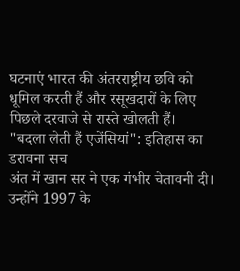घटनाएं भारत की अंतरराष्ट्रीय छवि को धूमिल करती हैं और रसूखदारों के लिए पिछले दरवाजे से रास्ते खोलती हैं।
"बदला लेती हैं एजेंसियां": इतिहास का डरावना सच
अंत में खान सर ने एक गंभीर चेतावनी दी। उन्होंने 1997 के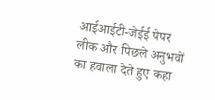आईआईटी-जेईई पेपर लीक और पिछले अनुभवों का हवाला देते हुए कहा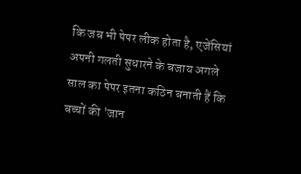कि जब भी पेपर लीक होता है, एजेंसियां अपनी गलती सुधारने के बजाय अगले साल का पेपर इतना कठिन बनाती हैं कि बच्चों की 'जान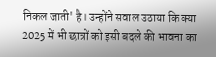निकल जाती' है। उन्होंने सवाल उठाया कि क्या 2025 में भी छात्रों को इसी बदले की भावना का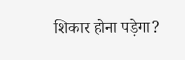शिकार होना पड़ेगा?